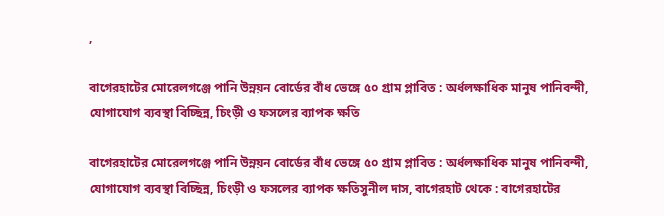,

বাগেরহাটের মোরেলগঞ্জে পানি উন্নয়ন বোর্ডের বাঁধ ভেঙ্গে ৫০ গ্রাম প্লাবিত : অর্ধলক্ষাধিক মানুষ পানিবন্দী, যোগাযোগ ব্যবস্থা বিচ্ছিন্ন, চিংড়ী ও ফসলের ব্যাপক ক্ষতি

বাগেরহাটের মোরেলগঞ্জে পানি উন্নয়ন বোর্ডের বাঁধ ভেঙ্গে ৫০ গ্রাম প্লাবিত : অর্ধলক্ষাধিক মানুষ পানিবন্দী, যোগাযোগ ব্যবস্থা বিচ্ছিন্ন, চিংড়ী ও ফসলের ব্যাপক ক্ষতিসুনীল দাস, বাগেরহাট থেকে : বাগেরহাটের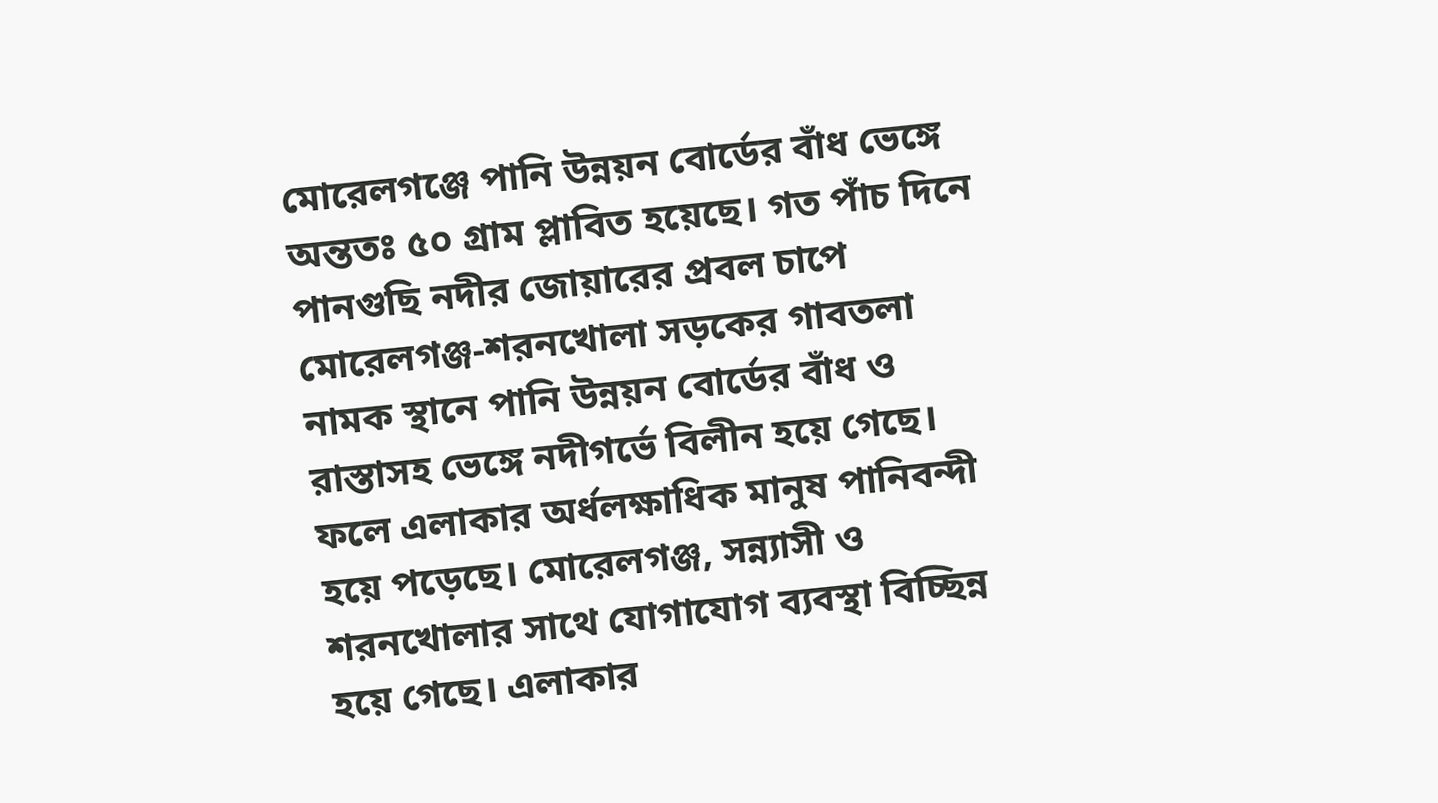মোরেলগঞ্জে পানি উন্নয়ন বোর্ডের বাঁধ ভেঙ্গে অন্ততঃ ৫০ গ্রাম প্লাবিত হয়েছে। গত পাঁচ দিনে পানগুছি নদীর জোয়ারের প্রবল চাপে মোরেলগঞ্জ-শরনখোলা সড়কের গাবতলা নামক স্থানে পানি উন্নয়ন বোর্ডের বাঁধ ও রাস্তাসহ ভেঙ্গে নদীগর্ভে বিলীন হয়ে গেছে। ফলে এলাকার অর্ধলক্ষাধিক মানুষ পানিবন্দী হয়ে পড়েছে। মোরেলগঞ্জ, সন্ন্যাসী ও শরনখোলার সাথে যোগাযোগ ব্যবস্থা বিচ্ছিন্ন হয়ে গেছে। এলাকার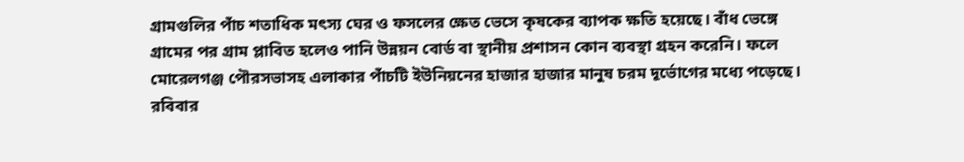গ্রামগুলির পাঁচ শতাধিক মৎস্য ঘের ও ফসলের ক্ষেত ভেসে কৃষকের ব্যাপক ক্ষতি হয়েছে। বাঁধ ভেঙ্গে গ্রামের পর গ্রাম প্লাবিত হলেও পানি উন্নয়ন বোর্ড বা স্থানীয় প্রশাসন কোন ব্যবস্থা গ্রহন করেনি। ফলে মোরেলগঞ্জ পৌরসভাসহ এলাকার পাঁচটি ইউনিয়নের হাজার হাজার মানুষ চরম দূর্ভোগের মধ্যে পড়েছে।
রবিবার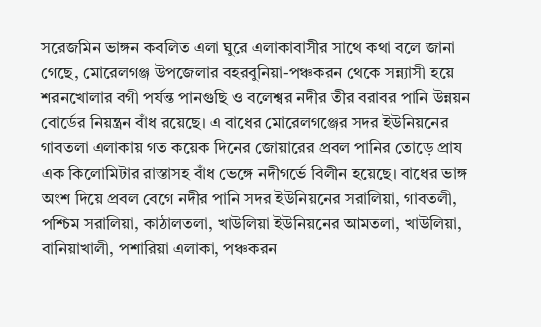সরেজমিন ভাঙ্গন কবলিত এলা ঘুরে এলাকাবাসীর সাথে কথা বলে জানা গেছে, মোরেলগঞ্জ উপজেলার বহরবুনিয়া-পঞ্চকরন থেকে সন্ন্যাসী হয়ে শরনখোলার বগী পর্যন্ত পানগুছি ও বলেশ্বর নদীর তীর বরাবর পানি উন্নয়ন বোর্ডের নিয়ন্ত্রন বাঁধ রয়েছে। এ বাধের মোরেলগঞ্জের সদর ইউনিয়নের গাবতলা এলাকায় গত কয়েক দিনের জোয়ারের প্রবল পানির তোড়ে প্রায এক কিলোমিটার রাস্তাসহ বাঁধ ভেঙ্গে নদীগর্ভে বিলীন হয়েছে। বাধের ভাঙ্গ অংশ দিয়ে প্রবল বেগে নদীর পানি সদর ইউনিয়নের সরালিয়া, গাবতলী, পশ্চিম সরালিয়া, কাঠালতলা, খাউলিয়া ইউনিয়নের আমতলা, খাউলিয়া, বানিয়াখালী, পশারিয়া এলাকা, পঞ্চকরন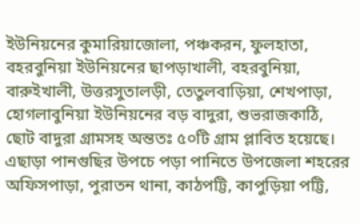ইউনিয়নের কুমারিয়াজোলা, পঞ্চকরন, ফুলহাতা, বহরবুনিয়া ইউনিয়নের ছাপড়াখালী, বহরবুনিয়া, বারুইখালী, উত্তরসুতালড়ী, তেতুলবাড়িয়া, শেখপাড়া, হোগলাবুনিয়া ইউনিয়নের বড় বাদুরা, শুভরাজকাঠি, ছোট বাদুরা গ্রামসহ অন্ততঃ ৫০টি গ্রাম প্লাবিত হয়েছে। এছাড়া পানগুছির উপচে পড়া পানিতে উপজেলা শহরের অফিসপাড়া, পুরাতন থানা, কাঠপট্টি, কাপুড়িয়া পট্টি,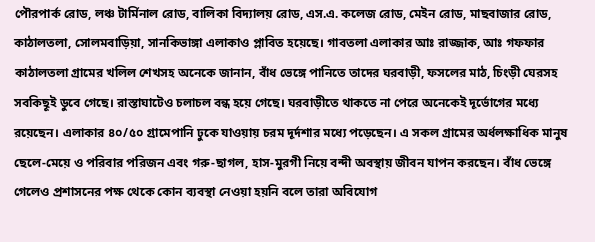পৌরপার্ক রোড, লঞ্চ টার্মিনাল রোড, বালিকা বিদ্যালয় রোড, এস.এ. কলেজ রোড, মেইন রোড, মাছবাজার রোড, কাঠালতলা, সোলমবাড়িয়া, সানকিভাঙ্গা এলাকাও প্লাবিত হয়েছে। গাবতলা এলাকার আঃ রাজ্জাক, আঃ গফফার কাঠালতলা গ্রামের খলিল শেখসহ অনেকে জানান, বাঁধ ভেঙ্গে পানিতে তাদের ঘরবাড়ী, ফসলের মাঠ, চিংড়ী ঘেরসহ সবকিছূই ডুবে গেছে। রাস্তাঘাটেও চলাচল বন্ধ হয়ে গেছে। ঘরবাড়ীতে থাকতে না পেরে অনেকেই দূর্ভোগের মধ্যে রয়েছেন। এলাকার ৪০/৫০ গ্রামেপানি ঢুকে যাওয়ায় চরম দূর্দশার মধ্যে পড়েছেন। এ সকল গ্রামের অর্ধলক্ষাধিক মানুষ ছেলে-মেয়ে ও পরিবার পরিজন এবং গরু-ছাগল, হাস-মুরগী নিয়ে বন্দী অবস্থায় জীবন যাপন করছেন। বাঁধ ভেঙ্গে গেলেও প্রশাসনের পক্ষ থেকে কোন ব্যবস্থা নেওয়া হয়নি বলে তারা অবিযোগ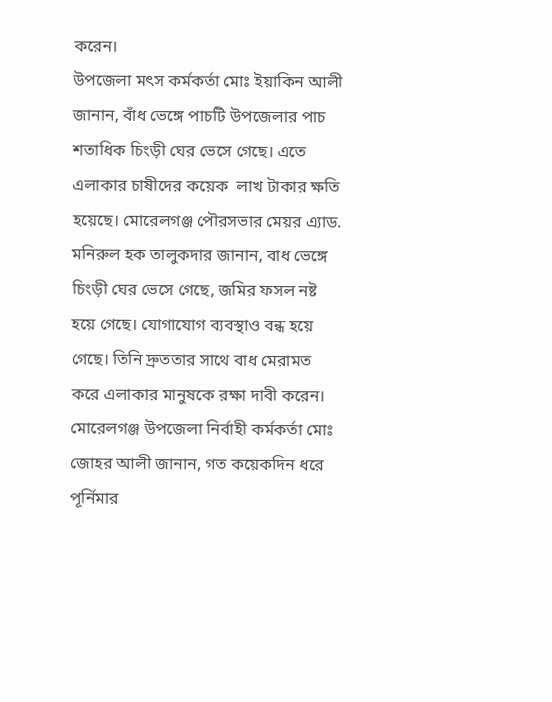করেন।
উপজেলা মৎস কর্মকর্তা মোঃ ইয়াকিন আলী জানান, বাঁধ ভেঙ্গে পাচটি উপজেলার পাচ শতাধিক চিংড়ী ঘের ভেসে গেছে। এতে এলাকার চাষীদের কয়েক  লাখ টাকার ক্ষতি হয়েছে। মোরেলগঞ্জ পৌরসভার মেয়র এ্যাড. মনিরুল হক তালুকদার জানান, বাধ ভেঙ্গে চিংড়ী ঘের ভেসে গেছে, জমির ফসল নষ্ট হয়ে গেছে। যোগাযোগ ব্যবস্থাও বন্ধ হয়ে গেছে। তিনি দ্রুততার সাথে বাধ মেরামত করে এলাকার মানুষকে রক্ষা দাবী করেন। মোরেলগঞ্জ উপজেলা নির্বাহী কর্মকর্তা মোঃ জোহর আলী জানান, গত কয়েকদিন ধরে পূর্নিমার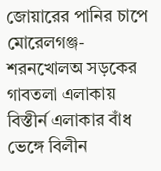জোয়ারের পানির চাপে মোরেলগঞ্জ-শরনখোলঅ সড়কের গাবতলা এলাকায় বিস্তীর্ন এলাকার বাঁধ ভেঙ্গে বিলীন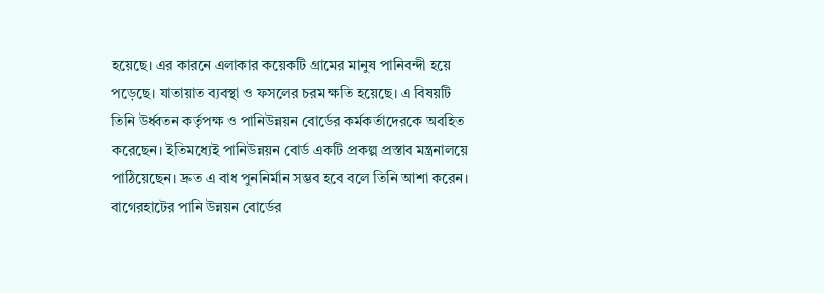হয়েছে। এর কারনে এলাকার কয়েকটি গ্রামের মানুষ পানিবন্দী হয়ে পড়েছে। যাতায়াত ব্যবস্থা ও ফসলের চরম ক্ষতি হয়েছে। এ বিষয়টি তিনি উর্ধ্বতন কর্তৃপক্ষ ও পানিউন্নয়ন বোর্ডের কর্মকর্তাদেরকে অবহিত করেছেন। ইতিমধ্যেই পানিউন্নয়ন বোর্ড একটি প্রকল্প প্রস্তাব মন্ত্রনালয়ে পাঠিয়েছেন। দ্রুত এ বাধ পুননির্মান সম্ভব হবে বলে তিনি আশা করেন। বাগেরহাটের পানি উন্নয়ন বোর্ডের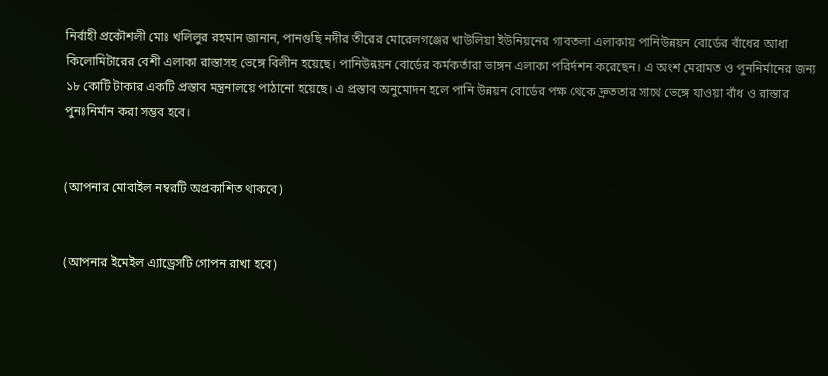নির্বাহী প্রকৌশলী মোঃ খলিলুর রহমান জানান, পানগুছি নদীর তীরের মোরেলগঞ্জের খাউলিয়া ইউনিয়নের গাবতলা এলাকায় পানিউন্নয়ন বোর্ডের বাঁধের আধা কিলোমিটারের বেশী এলাকা রাস্তাসহ ভেঙ্গে বিলীন হয়েছে। পানিউন্নয়ন বোর্ডের কর্মকর্তারা ভাঙ্গন এলাকা পরির্দশন করেছেন। এ অংশ মেরামত ও পুননির্মানের জন্য ১৮ কোটি টাকার একটি প্রস্তাব মন্ত্রনালয়ে পাঠানো হয়েছে। এ প্রস্তাব অনুমোদন হলে পানি উন্নয়ন বোর্ডের পক্ষ থেকে দ্রুততার সাথে ভেঙ্গে যাওয়া বাঁধ ও রাস্তার পুনঃনির্মান করা সম্ভব হবে।


(আপনার মোবাইল নম্বরটি অপ্রকাশিত থাকবে)


(আপনার ইমেইল এ্যাড্রেসটি গোপন রাখা হবে)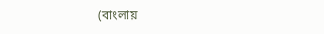(বাংলায়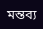মন্তব্য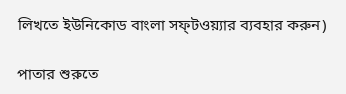লিখতে ইউনিকোড বাংলা সফ্‌টওয়্যার ব্যবহার করুন)

পাতার শুরুতে